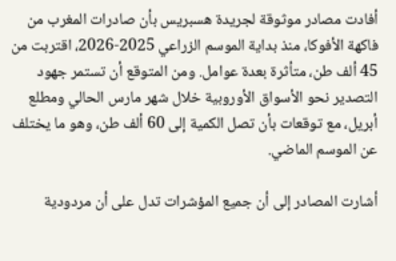أفادت مصادر موثوقة لجريدة هسبريس بأن صادرات المغرب من فاكهة الأفوكا، منذ بداية الموسم الزراعي 2025-2026، اقتربت من 45 ألف طن، متأثرة بعدة عوامل. ومن المتوقع أن تستمر جهود التصدير نحو الأسواق الأوروبية خلال شهر مارس الحالي ومطلع أبريل، مع توقعات بأن تصل الكمية إلى 60 ألف طن، وهو ما يختلف عن الموسم الماضي.

أشارت المصادر إلى أن جميع المؤشرات تدل على أن مردودية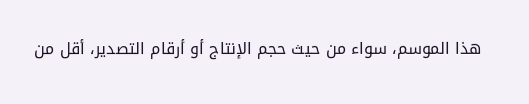هذا الموسم، سواء من حيث حجم الإنتاج أو أرقام التصدير، أقل من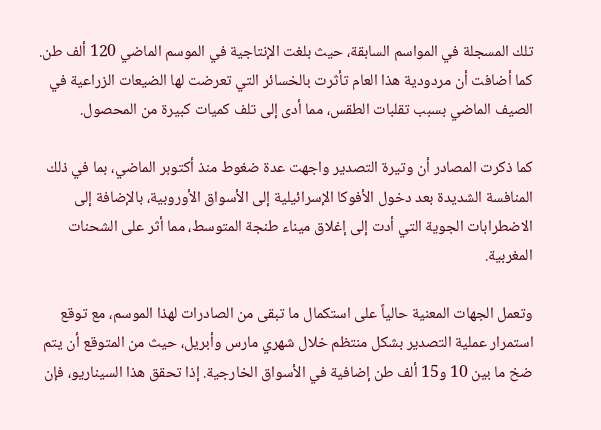تلك المسجلة في المواسم السابقة، حيث بلغت الإنتاجية في الموسم الماضي 120 ألف طن. كما أضافت أن مردودية هذا العام تأثرت بالخسائر التي تعرضت لها الضيعات الزراعية في الصيف الماضي بسبب تقلبات الطقس، مما أدى إلى تلف كميات كبيرة من المحصول.

كما ذكرت المصادر أن وتيرة التصدير واجهت عدة ضغوط منذ أكتوبر الماضي، بما في ذلك المنافسة الشديدة بعد دخول الأفوكا الإسرائيلية إلى الأسواق الأوروبية، بالإضافة إلى الاضطرابات الجوية التي أدت إلى إغلاق ميناء طنجة المتوسط، مما أثر على الشحنات المغربية.

وتعمل الجهات المعنية حالياً على استكمال ما تبقى من الصادرات لهذا الموسم، مع توقع استمرار عملية التصدير بشكل منتظم خلال شهري مارس وأبريل، حيث من المتوقع أن يتم ضخ ما بين 10 و15 ألف طن إضافية في الأسواق الخارجية. إذا تحقق هذا السيناريو، فإن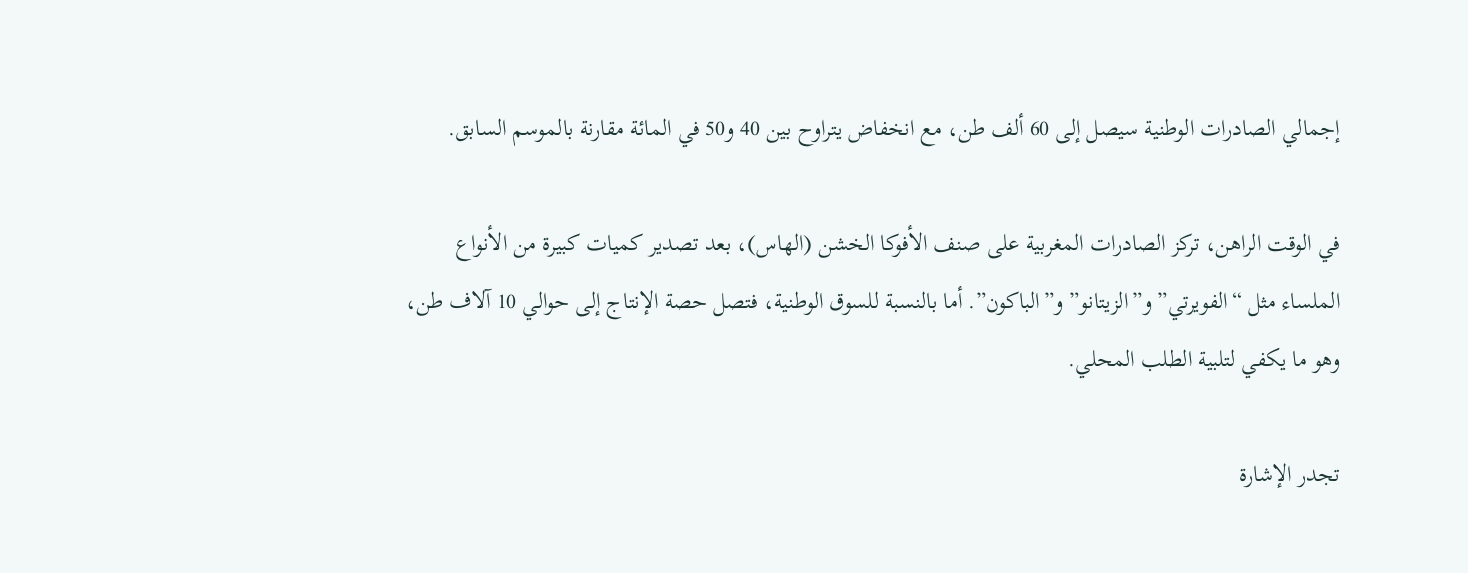إجمالي الصادرات الوطنية سيصل إلى 60 ألف طن، مع انخفاض يتراوح بين 40 و50 في المائة مقارنة بالموسم السابق.

في الوقت الراهن، تركز الصادرات المغربية على صنف الأفوكا الخشن (الهاس)، بعد تصدير كميات كبيرة من الأنواع الملساء مثل “الفويرتي” و”الزيتانو” و”الباكون”. أما بالنسبة للسوق الوطنية، فتصل حصة الإنتاج إلى حوالي 10 آلاف طن، وهو ما يكفي لتلبية الطلب المحلي.

تجدر الإشارة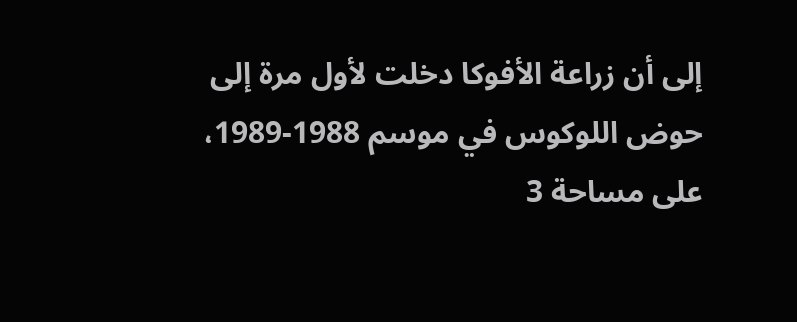إلى أن زراعة الأفوكا دخلت لأول مرة إلى حوض اللوكوس في موسم 1988-1989، على مساحة 3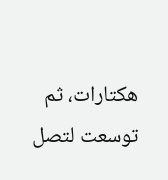هكتارات، ثم توسعت لتصل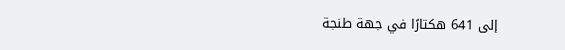إلى 641 هكتارًا في جهة طنجة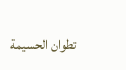تطوان الحسيمة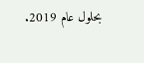بحلول عام 2019.